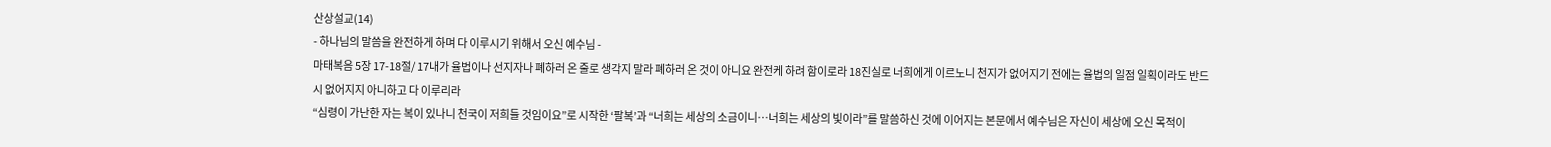산상설교(14)
- 하나님의 말씀을 완전하게 하며 다 이루시기 위해서 오신 예수님 -
마태복음 5장 17-18절/ 17내가 율법이나 선지자나 폐하러 온 줄로 생각지 말라 폐하러 온 것이 아니요 완전케 하려 함이로라 18진실로 너희에게 이르노니 천지가 없어지기 전에는 율법의 일점 일획이라도 반드시 없어지지 아니하고 다 이루리라
“심령이 가난한 자는 복이 있나니 천국이 저희들 것임이요”로 시작한 ‘팔복’과 “너희는 세상의 소금이니…너희는 세상의 빛이라”를 말씀하신 것에 이어지는 본문에서 예수님은 자신이 세상에 오신 목적이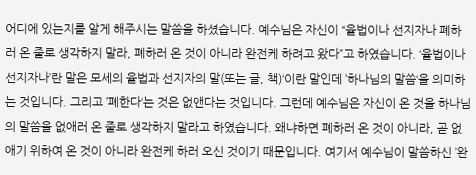어디에 있는지를 알게 해주시는 말씀을 하셨습니다. 예수님은 자신이 “율법이나 선지자나 폐하러 온 줄로 생각하지 말라, 폐하러 온 것이 아니라 완전케 하려고 왔다”고 하였습니다. ‘율법이나 선지자나’란 말은 모세의 율법과 선지자의 말(또는 글, 책)‘이란 말인데 ’하나님의 말씀‘을 의미하는 것입니다. 그리고 ’폐한다‘는 것은 없앤다는 것입니다. 그런데 예수님은 자신이 온 것을 하나님의 말씀을 없애러 온 줄로 생각하지 말라고 하였습니다. 왜냐하면 폐하러 온 것이 아니라, 곧 없애기 위하여 온 것이 아니라 완전케 하러 오신 것이기 때문입니다. 여기서 예수님이 말씀하신 ’완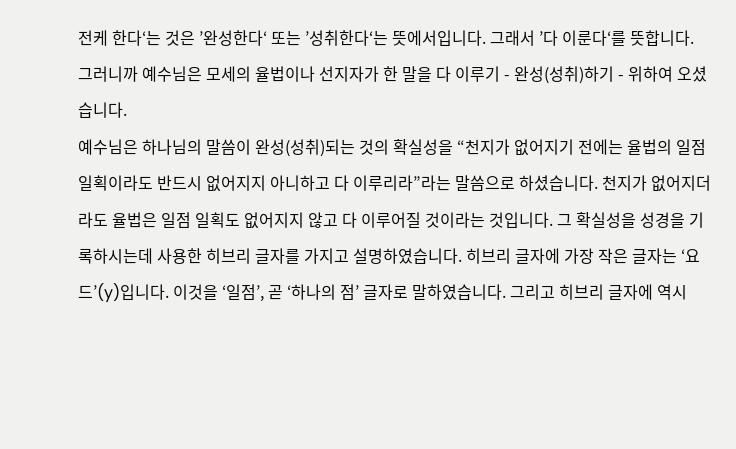전케 한다‘는 것은 ’완성한다‘ 또는 ’성취한다‘는 뜻에서입니다. 그래서 ’다 이룬다‘를 뜻합니다. 그러니까 예수님은 모세의 율법이나 선지자가 한 말을 다 이루기 - 완성(성취)하기 - 위하여 오셨습니다.
예수님은 하나님의 말씀이 완성(성취)되는 것의 확실성을 “천지가 없어지기 전에는 율법의 일점 일획이라도 반드시 없어지지 아니하고 다 이루리라”라는 말씀으로 하셨습니다. 천지가 없어지더라도 율법은 일점 일획도 없어지지 않고 다 이루어질 것이라는 것입니다. 그 확실성을 성경을 기록하시는데 사용한 히브리 글자를 가지고 설명하였습니다. 히브리 글자에 가장 작은 글자는 ‘요드’(y)입니다. 이것을 ‘일점’, 곧 ‘하나의 점’ 글자로 말하였습니다. 그리고 히브리 글자에 역시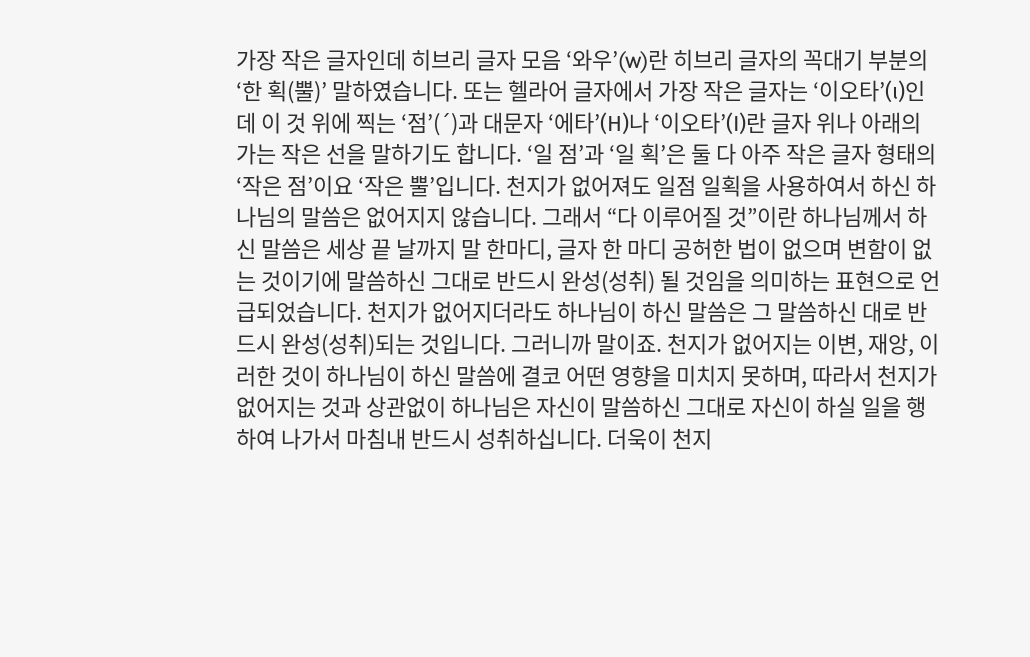가장 작은 글자인데 히브리 글자 모음 ‘와우’(w)란 히브리 글자의 꼭대기 부분의 ‘한 획(뿔)’ 말하였습니다. 또는 헬라어 글자에서 가장 작은 글자는 ‘이오타’(ι)인데 이 것 위에 찍는 ‘점’(΄)과 대문자 ‘에타’(Η)나 ‘이오타’(Ι)란 글자 위나 아래의 가는 작은 선을 말하기도 합니다. ‘일 점’과 ‘일 획’은 둘 다 아주 작은 글자 형태의 ‘작은 점’이요 ‘작은 뿔’입니다. 천지가 없어져도 일점 일획을 사용하여서 하신 하나님의 말씀은 없어지지 않습니다. 그래서 “다 이루어질 것”이란 하나님께서 하신 말씀은 세상 끝 날까지 말 한마디, 글자 한 마디 공허한 법이 없으며 변함이 없는 것이기에 말씀하신 그대로 반드시 완성(성취) 될 것임을 의미하는 표현으로 언급되었습니다. 천지가 없어지더라도 하나님이 하신 말씀은 그 말씀하신 대로 반드시 완성(성취)되는 것입니다. 그러니까 말이죠. 천지가 없어지는 이변, 재앙, 이러한 것이 하나님이 하신 말씀에 결코 어떤 영향을 미치지 못하며, 따라서 천지가 없어지는 것과 상관없이 하나님은 자신이 말씀하신 그대로 자신이 하실 일을 행하여 나가서 마침내 반드시 성취하십니다. 더욱이 천지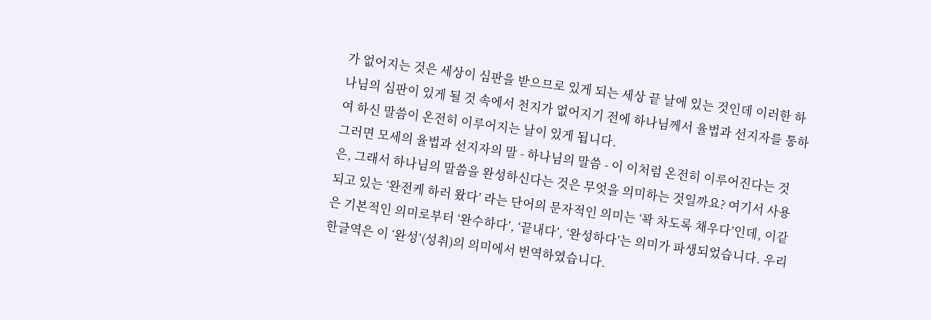가 없어지는 것은 세상이 심판을 받으므로 있게 되는 세상 끝 날에 있는 것인데 이러한 하나님의 심판이 있게 될 것 속에서 천지가 없어지기 전에 하나님께서 율법과 선지자를 통하여 하신 말씀이 온전히 이루어지는 날이 있게 됩니다.
그러면 모세의 율법과 선지자의 말 - 하나님의 말씀 - 이 이처럼 온전히 이루어진다는 것은, 그래서 하나님의 말씀을 완성하신다는 것은 무엇을 의미하는 것일까요? 여기서 사용되고 있는 ‘완전케 하러 왔다’ 라는 단어의 문자적인 의미는 ‘꽉 차도록 채우다’인데, 이같은 기본적인 의미로부터 ‘완수하다’, ‘끝내다’, ‘완성하다’는 의미가 파생되었습니다. 우리 한글역은 이 ‘완성’(성취)의 의미에서 번역하였습니다.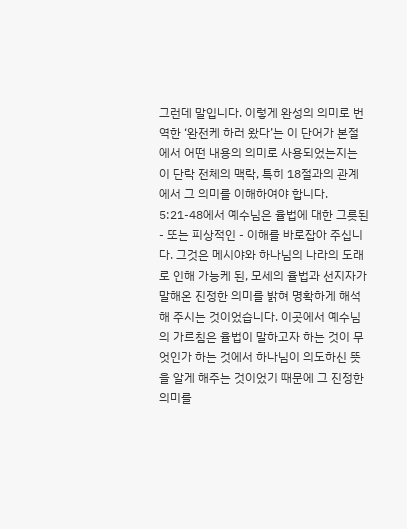그런데 말입니다. 이렇게 완성의 의미로 번역한 ‘완전케 하러 왔다’는 이 단어가 본절에서 어떤 내용의 의미로 사용되었는지는 이 단락 전체의 맥락, 특히 18절과의 관계에서 그 의미를 이해하여야 합니다. 5:21-48에서 예수님은 율법에 대한 그릇된 - 또는 피상적인 - 이해를 바로잡아 주십니다. 그것은 메시야와 하나님의 나라의 도래로 인해 가능케 된, 모세의 율법과 선지자가 말해온 진정한 의미를 밝혀 명확하게 해석해 주시는 것이었습니다. 이곳에서 예수님의 가르침은 율법이 말하고자 하는 것이 무엇인가 하는 것에서 하나님이 의도하신 뜻을 알게 해주는 것이었기 때문에 그 진정한 의미를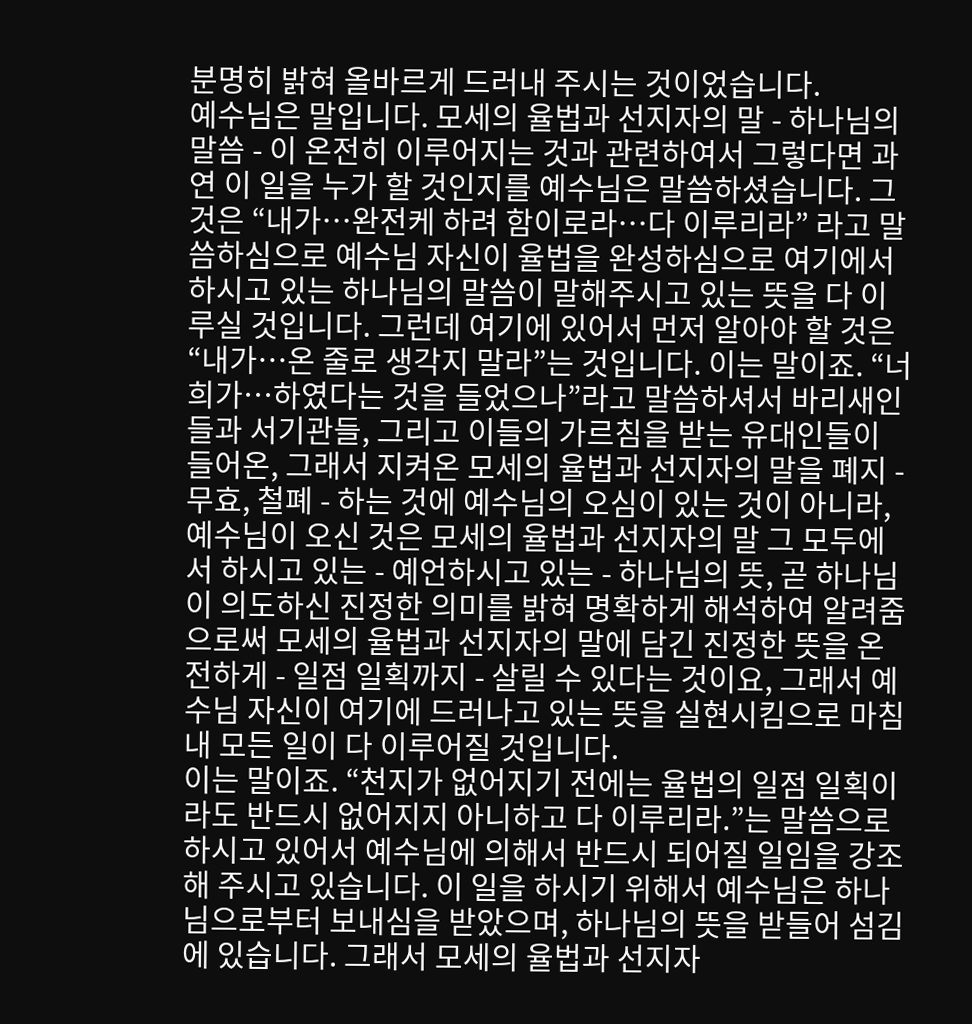분명히 밝혀 올바르게 드러내 주시는 것이었습니다.
예수님은 말입니다. 모세의 율법과 선지자의 말 - 하나님의 말씀 - 이 온전히 이루어지는 것과 관련하여서 그렇다면 과연 이 일을 누가 할 것인지를 예수님은 말씀하셨습니다. 그것은 “내가…완전케 하려 함이로라…다 이루리라” 라고 말씀하심으로 예수님 자신이 율법을 완성하심으로 여기에서 하시고 있는 하나님의 말씀이 말해주시고 있는 뜻을 다 이루실 것입니다. 그런데 여기에 있어서 먼저 알아야 할 것은 “내가…온 줄로 생각지 말라”는 것입니다. 이는 말이죠. “너희가…하였다는 것을 들었으나”라고 말씀하셔서 바리새인들과 서기관들, 그리고 이들의 가르침을 받는 유대인들이 들어온, 그래서 지켜온 모세의 율법과 선지자의 말을 폐지 - 무효, 철폐 - 하는 것에 예수님의 오심이 있는 것이 아니라, 예수님이 오신 것은 모세의 율법과 선지자의 말 그 모두에서 하시고 있는 - 예언하시고 있는 - 하나님의 뜻, 곧 하나님이 의도하신 진정한 의미를 밝혀 명확하게 해석하여 알려줌으로써 모세의 율법과 선지자의 말에 담긴 진정한 뜻을 온전하게 - 일점 일획까지 - 살릴 수 있다는 것이요, 그래서 예수님 자신이 여기에 드러나고 있는 뜻을 실현시킴으로 마침내 모든 일이 다 이루어질 것입니다.
이는 말이죠. “천지가 없어지기 전에는 율법의 일점 일획이라도 반드시 없어지지 아니하고 다 이루리라.”는 말씀으로 하시고 있어서 예수님에 의해서 반드시 되어질 일임을 강조해 주시고 있습니다. 이 일을 하시기 위해서 예수님은 하나님으로부터 보내심을 받았으며, 하나님의 뜻을 받들어 섬김에 있습니다. 그래서 모세의 율법과 선지자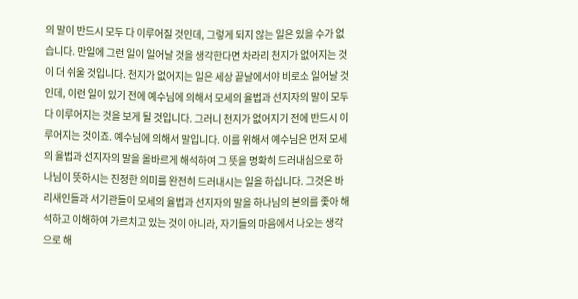의 말이 반드시 모두 다 이루어질 것인데, 그렇게 되지 않는 일은 있을 수가 없습니다. 만일에 그런 일이 일어날 것을 생각한다면 차라리 천지가 없어지는 것이 더 쉬울 것입니다. 천지가 없어지는 일은 세상 끝날에서야 비로소 일어날 것인데, 이런 일이 있기 전에 예수님에 의해서 모세의 율법과 선지자의 말이 모두 다 이루어지는 것을 보게 될 것입니다. 그러니 천지가 없어지기 전에 반드시 이루어지는 것이죠. 예수님에 의해서 말입니다. 이를 위해서 예수님은 먼저 모세의 율법과 선지자의 말을 올바르게 해석하여 그 뜻을 명확히 드러내심으로 하나님이 뜻하시는 진정한 의미를 완전히 드러내시는 일을 하십니다. 그것은 바리새인들과 서기관들이 모세의 율법과 선지자의 말을 하나님의 본의를 좇아 해석하고 이해하여 가르치고 있는 것이 아니라, 자기들의 마음에서 나오는 생각으로 해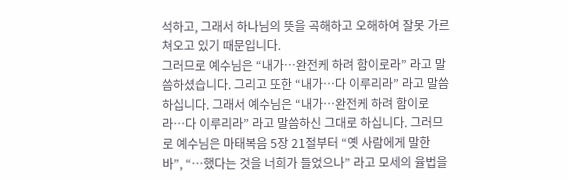석하고, 그래서 하나님의 뜻을 곡해하고 오해하여 잘못 가르쳐오고 있기 때문입니다.
그러므로 예수님은 “내가…완전케 하려 함이로라” 라고 말씀하셨습니다. 그리고 또한 “내가…다 이루리라” 라고 말씀하십니다. 그래서 예수님은 “내가…완전케 하려 함이로라…다 이루리라” 라고 말씀하신 그대로 하십니다. 그러므로 예수님은 마태복음 5장 21절부터 “옛 사람에게 말한 바”, “…했다는 것을 너희가 들었으나” 라고 모세의 율법을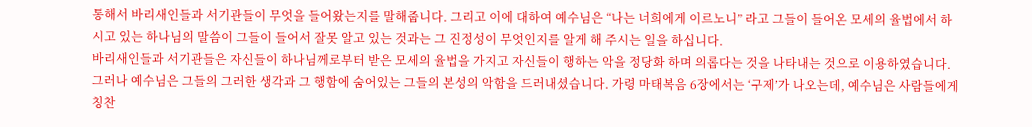통해서 바리새인들과 서기관들이 무엇을 들어왔는지를 말해줍니다. 그리고 이에 대하여 예수님은 “나는 너희에게 이르노니” 라고 그들이 들어온 모세의 율법에서 하시고 있는 하나님의 말씀이 그들이 들어서 잘못 알고 있는 것과는 그 진정성이 무엇인지를 알게 해 주시는 일을 하십니다.
바리새인들과 서기관들은 자신들이 하나님께로부터 받은 모세의 율법을 가지고 자신들이 행하는 악을 정당화 하며 의롭다는 것을 나타내는 것으로 이용하였습니다. 그러나 예수님은 그들의 그러한 생각과 그 행함에 숨어있는 그들의 본성의 악함을 드러내셨습니다. 가령 마태복음 6장에서는 ‘구제’가 나오는데, 예수님은 사람들에게 칭찬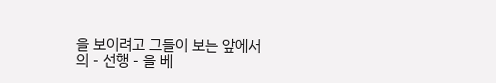을 보이려고 그들이 보는 앞에서 의 - 선행 - 을 베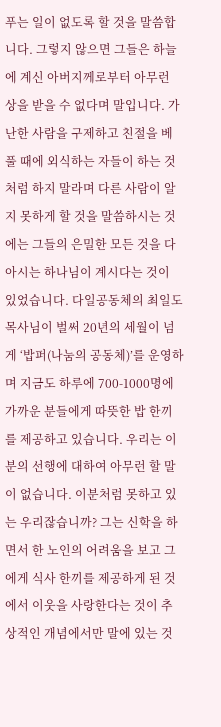푸는 일이 없도록 할 것을 말씀합니다. 그렇지 않으면 그들은 하늘에 계신 아버지께로부터 아무런 상을 받을 수 없다며 말입니다. 가난한 사람을 구제하고 친절을 베풀 때에 외식하는 자들이 하는 것처럼 하지 말라며 다른 사람이 알지 못하게 할 것을 말씀하시는 것에는 그들의 은밀한 모든 것을 다 아시는 하나님이 계시다는 것이 있었습니다. 다일공동체의 최일도 목사님이 벌써 20년의 세월이 넘게 ‘밥퍼(나눔의 공동체)’를 운영하며 지금도 하루에 700-1000명에 가까운 분들에게 따뜻한 밥 한끼를 제공하고 있습니다. 우리는 이 분의 선행에 대하여 아무런 할 말이 없습니다. 이분처럼 못하고 있는 우리잖습니까? 그는 신학을 하면서 한 노인의 어려움을 보고 그에게 식사 한끼를 제공하게 된 것에서 이웃을 사랑한다는 것이 추상적인 개념에서만 말에 있는 것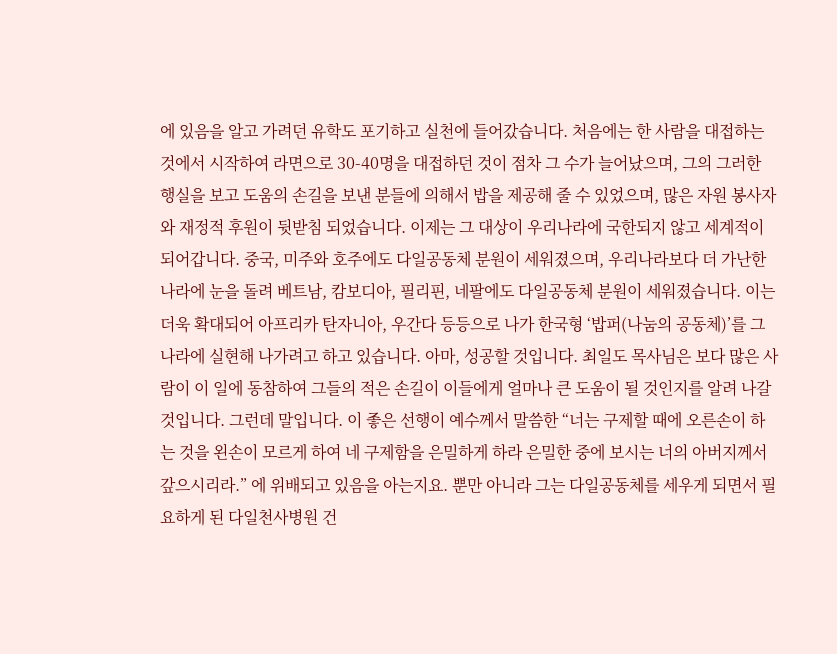에 있음을 알고 가려던 유학도 포기하고 실천에 들어갔습니다. 처음에는 한 사람을 대접하는 것에서 시작하여 라면으로 30-40명을 대접하던 것이 점차 그 수가 늘어났으며, 그의 그러한 행실을 보고 도움의 손길을 보낸 분들에 의해서 밥을 제공해 줄 수 있었으며, 많은 자원 봉사자와 재정적 후원이 뒷받침 되었습니다. 이제는 그 대상이 우리나라에 국한되지 않고 세계적이 되어갑니다. 중국, 미주와 호주에도 다일공동체 분원이 세워졌으며, 우리나라보다 더 가난한 나라에 눈을 돌려 베트남, 캄보디아, 필리핀, 네팔에도 다일공동체 분원이 세워졌습니다. 이는 더욱 확대되어 아프리카 탄자니아, 우간다 등등으로 나가 한국형 ‘밥퍼(나눔의 공동체)’를 그 나라에 실현해 나가려고 하고 있습니다. 아마, 성공할 것입니다. 최일도 목사님은 보다 많은 사람이 이 일에 동참하여 그들의 적은 손길이 이들에게 얼마나 큰 도움이 될 것인지를 알려 나갈 것입니다. 그런데 말입니다. 이 좋은 선행이 예수께서 말씀한 “너는 구제할 때에 오른손이 하는 것을 왼손이 모르게 하여 네 구제함을 은밀하게 하라 은밀한 중에 보시는 너의 아버지께서 갚으시리라.” 에 위배되고 있음을 아는지요. 뿐만 아니라 그는 다일공동체를 세우게 되면서 필요하게 된 다일천사병원 건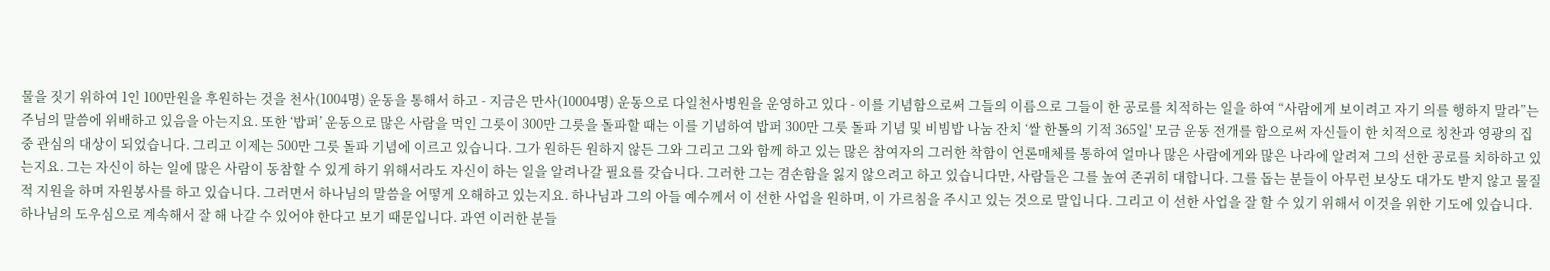물을 짓기 위하여 1인 100만원을 후원하는 것을 천사(1004명) 운동을 통해서 하고 - 지금은 만사(10004명) 운동으로 다일천사병원을 운영하고 있다 - 이를 기념함으로써 그들의 이름으로 그들이 한 공로를 치적하는 일을 하여 “사람에게 보이려고 자기 의를 행하지 말라”는 주님의 말씀에 위배하고 있음을 아는지요. 또한 ‘밥퍼’ 운동으로 많은 사람을 먹인 그릇이 300만 그릇을 돌파할 때는 이를 기념하여 밥퍼 300만 그릇 돌파 기념 및 비빔밥 나눔 잔치 ‘쌀 한톨의 기적 365일' 모금 운동 전개를 함으로써 자신들이 한 치적으로 칭찬과 영광의 집중 관심의 대상이 되었습니다. 그리고 이제는 500만 그릇 돌파 기념에 이르고 있습니다. 그가 원하든 원하지 않든 그와 그리고 그와 함께 하고 있는 많은 참여자의 그러한 착함이 언론매체를 통하여 얼마나 많은 사람에게와 많은 나라에 알려져 그의 선한 공로를 치하하고 있는지요. 그는 자신이 하는 일에 많은 사람이 동참할 수 있게 하기 위해서라도 자신이 하는 일을 알려나갈 필요를 갖습니다. 그러한 그는 겸손함을 잃지 않으려고 하고 있습니다만, 사람들은 그를 높여 존귀히 대합니다. 그를 돕는 분들이 아무런 보상도 대가도 받지 않고 물질적 지원을 하며 자원봉사를 하고 있습니다. 그러면서 하나님의 말씀을 어떻게 오해하고 있는지요. 하나님과 그의 아들 예수께서 이 선한 사업을 원하며, 이 가르침을 주시고 있는 것으로 말입니다. 그리고 이 선한 사업을 잘 할 수 있기 위해서 이것을 위한 기도에 있습니다. 하나님의 도우심으로 계속해서 잘 해 나갈 수 있어야 한다고 보기 때문입니다. 과연 이러한 분들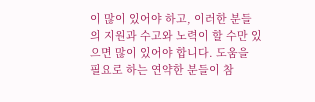이 많이 있어야 하고, 이러한 분들의 지원과 수고와 노력이 할 수만 있으면 많이 있어야 합니다. 도움을 필요로 하는 연약한 분들이 참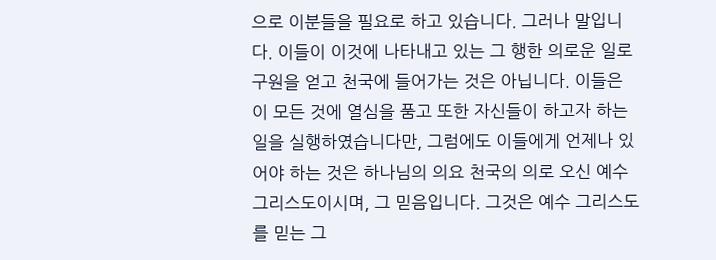으로 이분들을 필요로 하고 있습니다. 그러나 말입니다. 이들이 이것에 나타내고 있는 그 행한 의로운 일로 구원을 얻고 천국에 들어가는 것은 아닙니다. 이들은 이 모든 것에 열심을 품고 또한 자신들이 하고자 하는 일을 실행하였습니다만, 그럼에도 이들에게 언제나 있어야 하는 것은 하나님의 의요 천국의 의로 오신 예수 그리스도이시며, 그 믿음입니다. 그것은 예수 그리스도를 믿는 그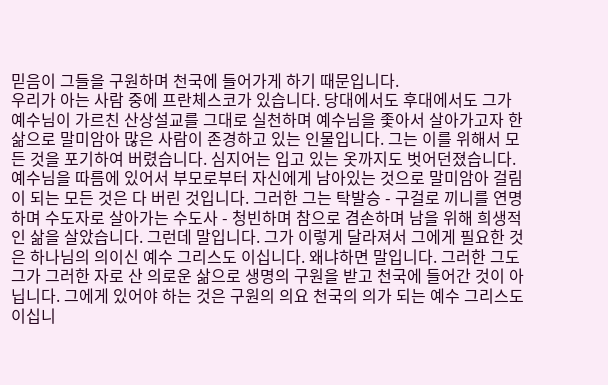믿음이 그들을 구원하며 천국에 들어가게 하기 때문입니다.
우리가 아는 사람 중에 프란체스코가 있습니다. 당대에서도 후대에서도 그가 예수님이 가르친 산상설교를 그대로 실천하며 예수님을 좇아서 살아가고자 한 삶으로 말미암아 많은 사람이 존경하고 있는 인물입니다. 그는 이를 위해서 모든 것을 포기하여 버렸습니다. 심지어는 입고 있는 옷까지도 벗어던졌습니다. 예수님을 따름에 있어서 부모로부터 자신에게 남아있는 것으로 말미암아 걸림이 되는 모든 것은 다 버린 것입니다. 그러한 그는 탁발승 - 구걸로 끼니를 연명하며 수도자로 살아가는 수도사 - 청빈하며 참으로 겸손하며 남을 위해 희생적인 삶을 살았습니다. 그런데 말입니다. 그가 이렇게 달라져서 그에게 필요한 것은 하나님의 의이신 예수 그리스도 이십니다. 왜냐하면 말입니다. 그러한 그도 그가 그러한 자로 산 의로운 삶으로 생명의 구원을 받고 천국에 들어간 것이 아닙니다. 그에게 있어야 하는 것은 구원의 의요 천국의 의가 되는 예수 그리스도이십니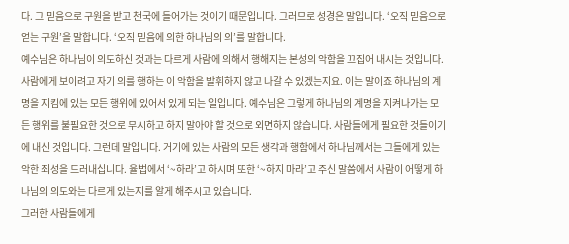다. 그 믿음으로 구원을 받고 천국에 들어가는 것이기 때문입니다. 그러므로 성경은 말입니다. ‘오직 믿음으로 얻는 구원’을 말합니다. ‘오직 믿음에 의한 하나님의 의’를 말합니다.
예수님은 하나님이 의도하신 것과는 다르게 사람에 의해서 행해지는 본성의 악함을 끄집어 내시는 것입니다. 사람에게 보이려고 자기 의를 행하는 이 악함을 발휘하지 않고 나갈 수 있겠는지요. 이는 말이죠 하나님의 계명을 지킴에 있는 모든 행위에 있어서 있게 되는 일입니다. 예수님은 그렇게 하나님의 계명을 지켜나가는 모든 행위를 불필요한 것으로 무시하고 하지 말아야 할 것으로 외면하지 않습니다. 사람들에게 필요한 것들이기에 내신 것입니다. 그런데 말입니다. 거기에 있는 사람의 모든 생각과 행함에서 하나님께서는 그들에게 있는 악한 죄성을 드러내십니다. 율법에서 ‘~하라’고 하시며 또한 ‘~하지 마라’고 주신 말씀에서 사람이 어떻게 하나님의 의도와는 다르게 있는지를 알게 해주시고 있습니다.
그러한 사람들에게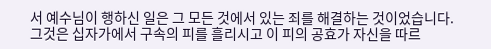서 예수님이 행하신 일은 그 모든 것에서 있는 죄를 해결하는 것이었습니다. 그것은 십자가에서 구속의 피를 흘리시고 이 피의 공효가 자신을 따르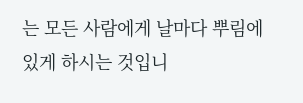는 모든 사람에게 날마다 뿌림에 있게 하시는 것입니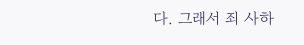다. 그래서 죄 사하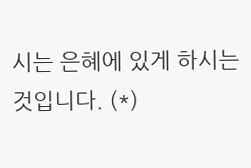시는 은혜에 있게 하시는 것입니다. (*)